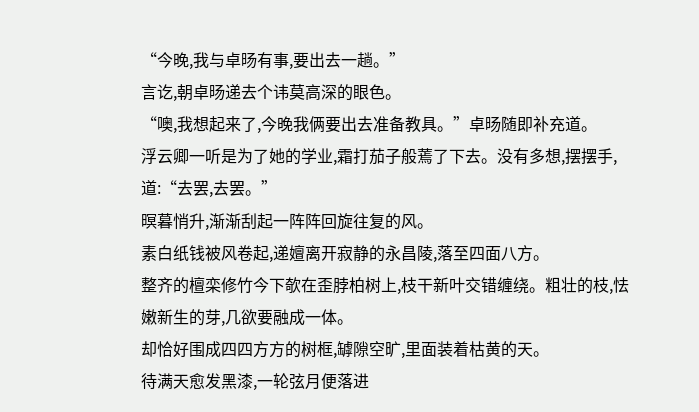“今晚,我与卓旸有事,要出去一趟。”
言讫,朝卓旸递去个讳莫高深的眼色。
“噢,我想起来了,今晚我俩要出去准备教具。”卓旸随即补充道。
浮云卿一听是为了她的学业,霜打茄子般蔫了下去。没有多想,摆摆手,道:“去罢,去罢。”
暝暮悄升,渐渐刮起一阵阵回旋往复的风。
素白纸钱被风卷起,递嬗离开寂静的永昌陵,落至四面八方。
整齐的檀栾修竹今下欹在歪脖柏树上,枝干新叶交错缠绕。粗壮的枝,怯嫩新生的芽,几欲要融成一体。
却恰好围成四四方方的树框,罅隙空旷,里面装着枯黄的天。
待满天愈发黑漆,一轮弦月便落进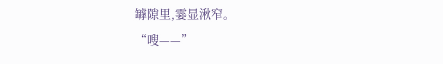罅隙里,霎显湫窄。
“嗖——”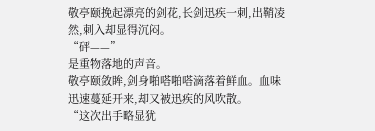敬亭颐挽起漂亮的剑花,长剑迅疾一刺,出鞘凌然,刺入却显得沉闷。
“砰——”
是重物落地的声音。
敬亭颐敛眸,剑身啪嗒啪嗒滴落着鲜血。血味迅速蔓延开来,却又被迅疾的风吹散。
“这次出手略显犹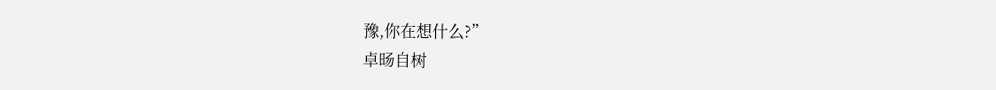豫,你在想什么?”
卓旸自树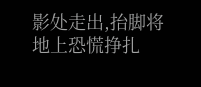影处走出,抬脚将地上恐慌挣扎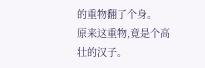的重物翻了个身。
原来这重物,竟是个高壮的汉子。